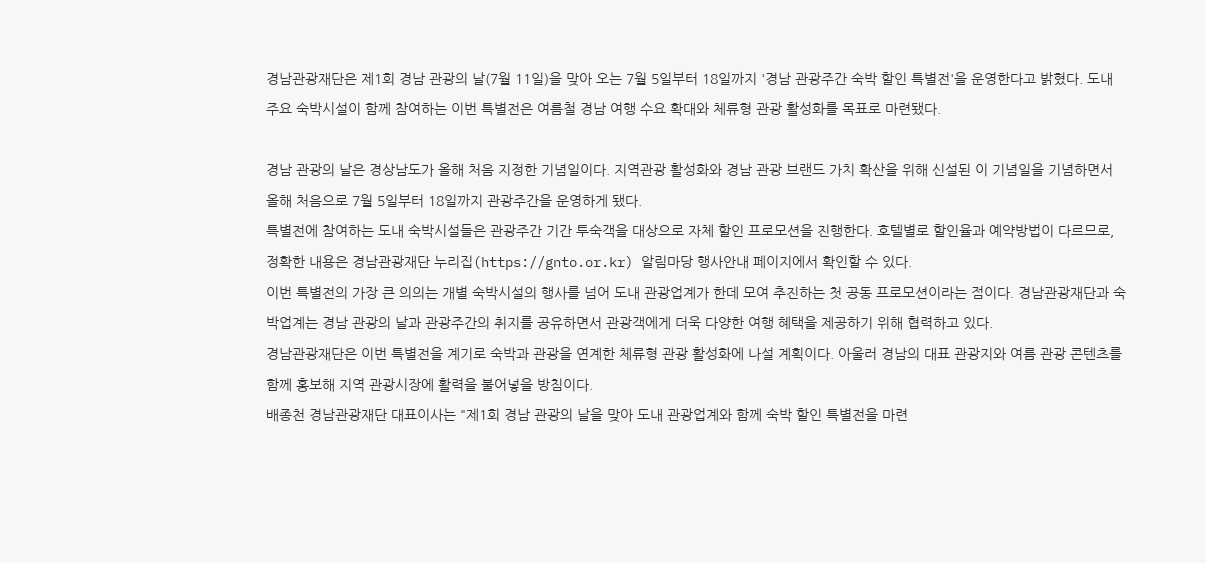경남관광재단은 제1회 경남 관광의 날(7월 11일)을 맞아 오는 7월 5일부터 18일까지 '경남 관광주간 숙박 할인 특별전'을 운영한다고 밝혔다. 도내 주요 숙박시설이 함께 참여하는 이번 특별전은 여름철 경남 여행 수요 확대와 체류형 관광 활성화를 목표로 마련됐다.

경남 관광의 날은 경상남도가 올해 처음 지정한 기념일이다. 지역관광 활성화와 경남 관광 브랜드 가치 확산을 위해 신설된 이 기념일을 기념하면서 올해 처음으로 7월 5일부터 18일까지 관광주간을 운영하게 됐다.
특별전에 참여하는 도내 숙박시설들은 관광주간 기간 투숙객을 대상으로 자체 할인 프로모션을 진행한다. 호텔별로 할인율과 예약방법이 다르므로, 정확한 내용은 경남관광재단 누리집(https://gnto.or.kr) 알림마당 행사안내 페이지에서 확인할 수 있다.
이번 특별전의 가장 큰 의의는 개별 숙박시설의 행사를 넘어 도내 관광업계가 한데 모여 추진하는 첫 공동 프로모션이라는 점이다. 경남관광재단과 숙박업계는 경남 관광의 날과 관광주간의 취지를 공유하면서 관광객에게 더욱 다양한 여행 혜택을 제공하기 위해 협력하고 있다.
경남관광재단은 이번 특별전을 계기로 숙박과 관광을 연계한 체류형 관광 활성화에 나설 계획이다. 아울러 경남의 대표 관광지와 여름 관광 콘텐츠를 함께 홍보해 지역 관광시장에 활력을 불어넣을 방침이다.
배종천 경남관광재단 대표이사는 "제1회 경남 관광의 날을 맞아 도내 관광업계와 함께 숙박 할인 특별전을 마련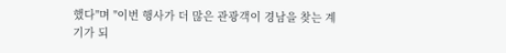했다"며 "이번 행사가 더 많은 관광객이 경남을 찾는 계기가 되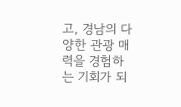고, 경남의 다양한 관광 매력을 경험하는 기회가 되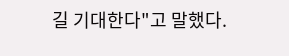길 기대한다"고 말했다.